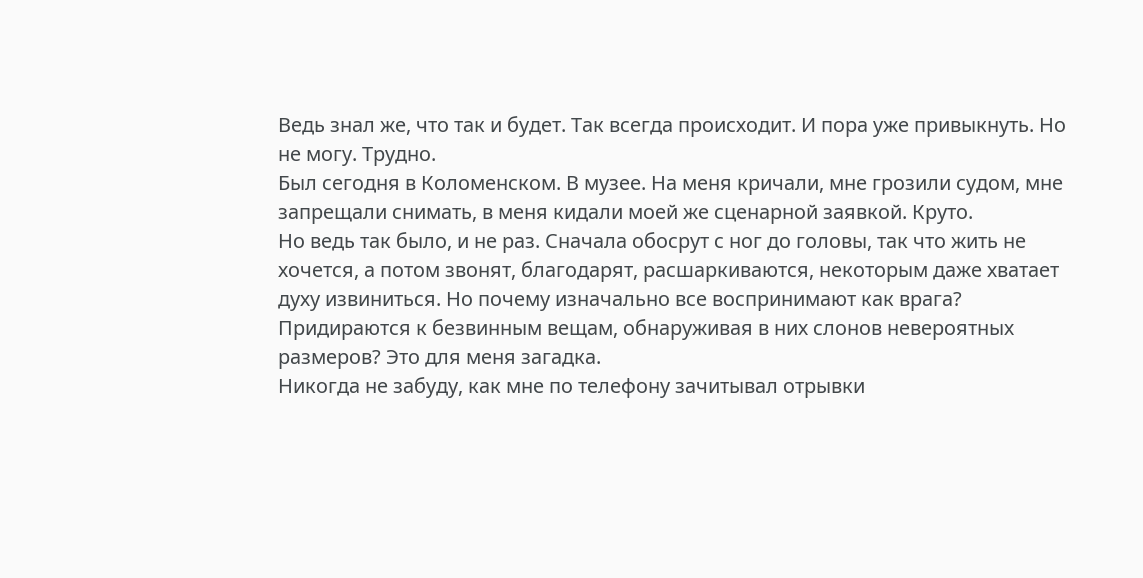Ведь знал же, что так и будет. Так всегда происходит. И пора уже привыкнуть. Но не могу. Трудно.
Был сегодня в Коломенском. В музее. На меня кричали, мне грозили судом, мне запрещали снимать, в меня кидали моей же сценарной заявкой. Круто.
Но ведь так было, и не раз. Сначала обосрут с ног до головы, так что жить не хочется, а потом звонят, благодарят, расшаркиваются, некоторым даже хватает духу извиниться. Но почему изначально все воспринимают как врага? Придираются к безвинным вещам, обнаруживая в них слонов невероятных размеров? Это для меня загадка.
Никогда не забуду, как мне по телефону зачитывал отрывки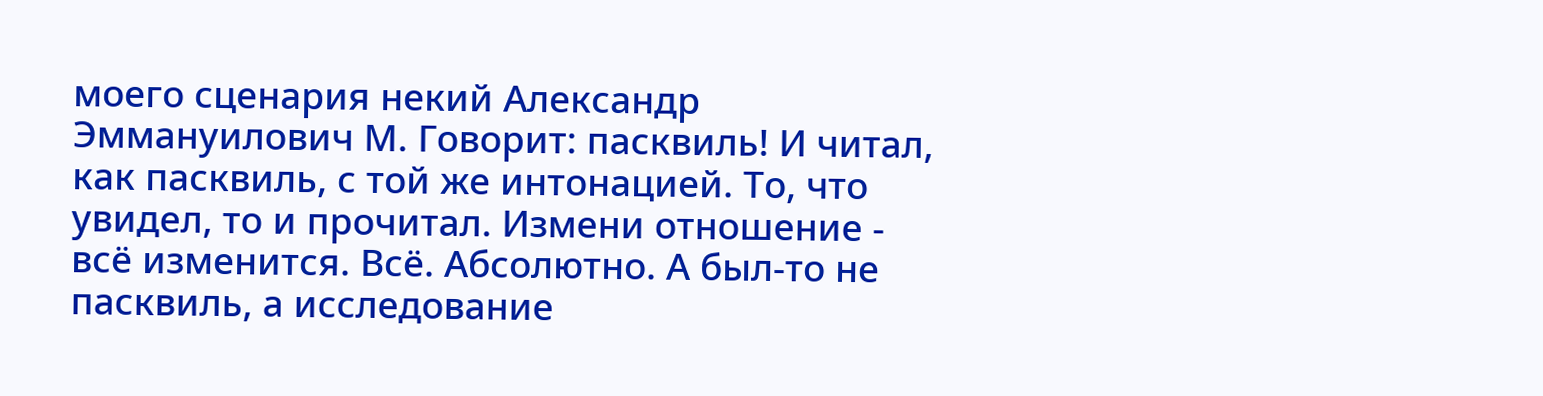моего сценария некий Александр Эммануилович М. Говорит: пасквиль! И читал, как пасквиль, с той же интонацией. То, что увидел, то и прочитал. Измени отношение - всё изменится. Всё. Абсолютно. А был-то не пасквиль, а исследование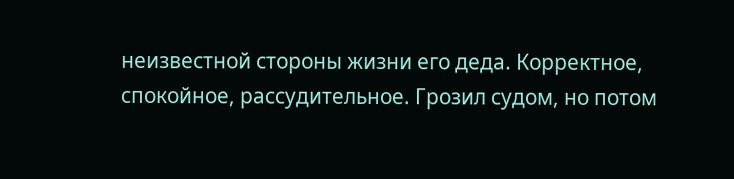неизвестной стороны жизни его деда. Корректное, спокойное, рассудительное. Грозил судом, но потом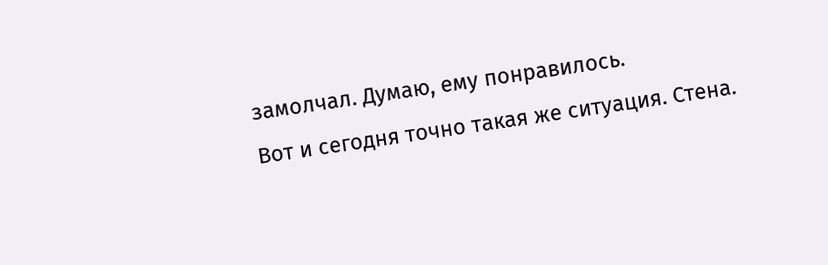замолчал. Думаю, ему понравилось.
Вот и сегодня точно такая же ситуация. Стена.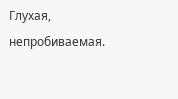Глухая, непробиваемая.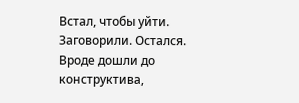Встал, чтобы уйти. Заговорили. Остался. Вроде дошли до конструктива,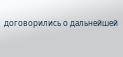договорились о дальнейшей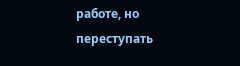работе, но переступать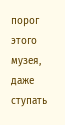порог этого музея, даже ступать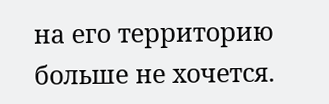на его территорию больше не хочется.